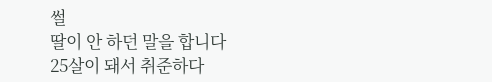썰
딸이 안 하던 말을 합니다
25살이 돼서 취준하다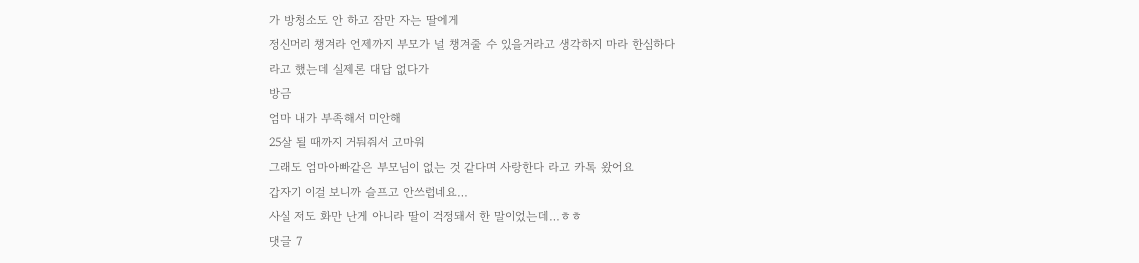가 방청소도 안 하고 잠만 자는 딸에게
정신머리 챙겨라 언제까지 부모가 널 챙겨줄 수 있을거라고 생각하지 마라 한심하다
라고 했는데 실제론 대답 없다가
방금
엄마 내가 부족해서 미안해
25살 될 때까지 거둬줘서 고마워
그래도 엄마아빠같은 부모님이 없는 것 같다며 사랑한다 라고 카톡 왔어요
갑자기 이걸 보니까 슬프고 안쓰럽네요…
사실 저도 화만 난게 아니라 딸이 걱정돼서 한 말이었는데…ㅎㅎ
댓글 7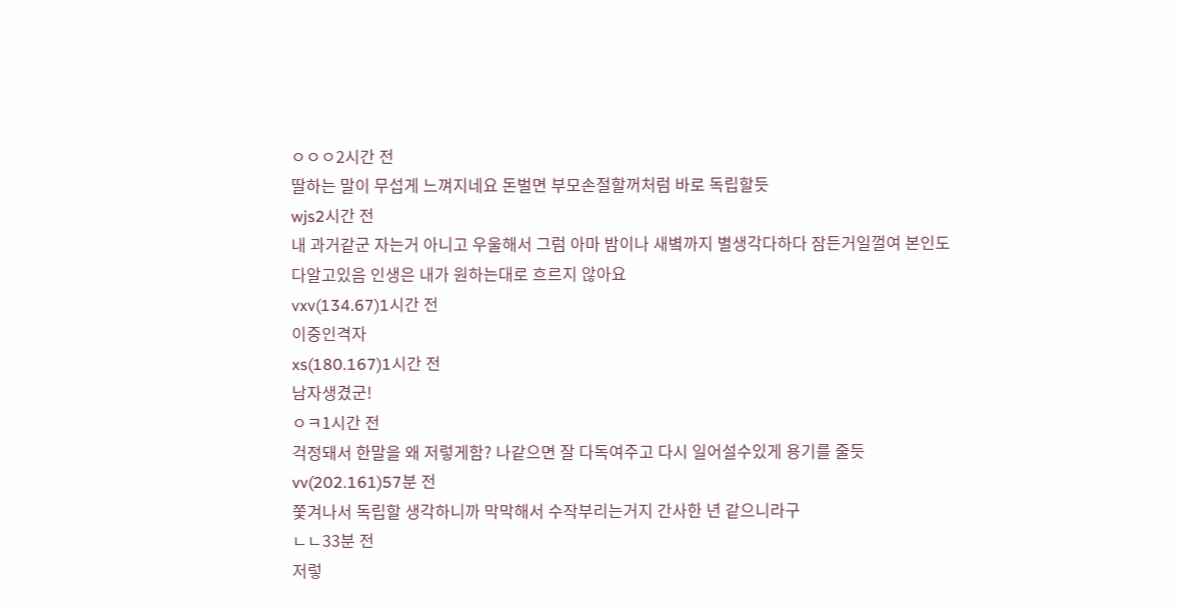ㅇㅇㅇ2시간 전
딸하는 말이 무섭게 느껴지네요 돈벌면 부모손절할꺼처럼 바로 독립할듯
wjs2시간 전
내 과거같군 자는거 아니고 우울해서 그럼 아마 밤이나 새볔까지 별생각다하다 잠든거일껄여 본인도 다알고있음 인생은 내가 원하는대로 흐르지 않아요
vxv(134.67)1시간 전
이중인격자
xs(180.167)1시간 전
남자생겼군!
ㅇㅋ1시간 전
걱정돼서 한말을 왜 저렇게함? 나같으면 잘 다독여주고 다시 일어설수있게 용기를 줄듯
vv(202.161)57분 전
쫓겨나서 독립할 생각하니까 막막해서 수작부리는거지 간사한 년 같으니라구
ㄴㄴ33분 전
저렇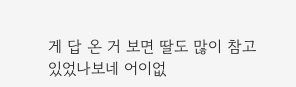게 답 온 거 보면 딸도 많이 참고 있었나보네 어이없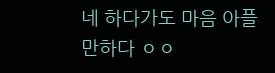네 하다가도 마음 아플만하다 ㅇㅇ